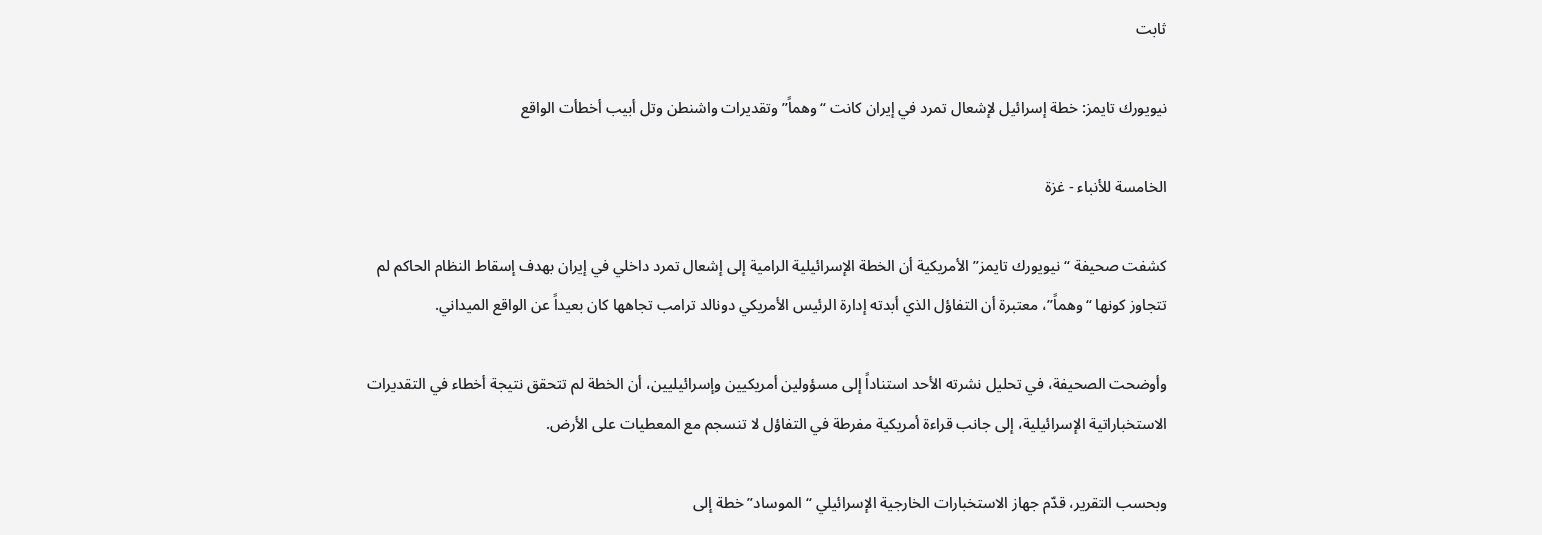ثابت

نيويورك تايمز: خطة إسرائيل لإشعال تمرد في إيران كانت “وهماً” وتقديرات واشنطن وتل أبيب أخطأت الواقع

الخامسة للأنباء - غزة

كشفت صحيفة “نيويورك تايمز” الأمريكية أن الخطة الإسرائيلية الرامية إلى إشعال تمرد داخلي في إيران بهدف إسقاط النظام الحاكم لم تتجاوز كونها “وهماً”، معتبرة أن التفاؤل الذي أبدته إدارة الرئيس الأمريكي دونالد ترامب تجاهها كان بعيداً عن الواقع الميداني.

وأوضحت الصحيفة، في تحليل نشرته الأحد استناداً إلى مسؤولين أمريكيين وإسرائيليين، أن الخطة لم تتحقق نتيجة أخطاء في التقديرات الاستخباراتية الإسرائيلية، إلى جانب قراءة أمريكية مفرطة في التفاؤل لا تنسجم مع المعطيات على الأرض.

وبحسب التقرير، قدّم جهاز الاستخبارات الخارجية الإسرائيلي “الموساد” خطة إلى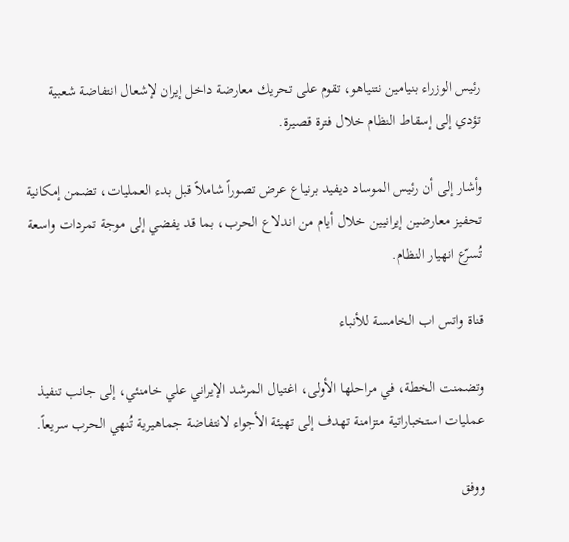رئيس الوزراء بنيامين نتنياهو، تقوم على تحريك معارضة داخل إيران لإشعال انتفاضة شعبية تؤدي إلى إسقاط النظام خلال فترة قصيرة.

وأشار إلى أن رئيس الموساد ديفيد برنياع عرض تصوراً شاملاً قبل بدء العمليات، تضمن إمكانية تحفيز معارضين إيرانيين خلال أيام من اندلاع الحرب، بما قد يفضي إلى موجة تمردات واسعة تُسرّع انهيار النظام.

قناة واتس اب الخامسة للأنباء

وتضمنت الخطة، في مراحلها الأولى، اغتيال المرشد الإيراني علي خامنئي، إلى جانب تنفيذ عمليات استخباراتية متزامنة تهدف إلى تهيئة الأجواء لانتفاضة جماهيرية تُنهي الحرب سريعاً.

ووفق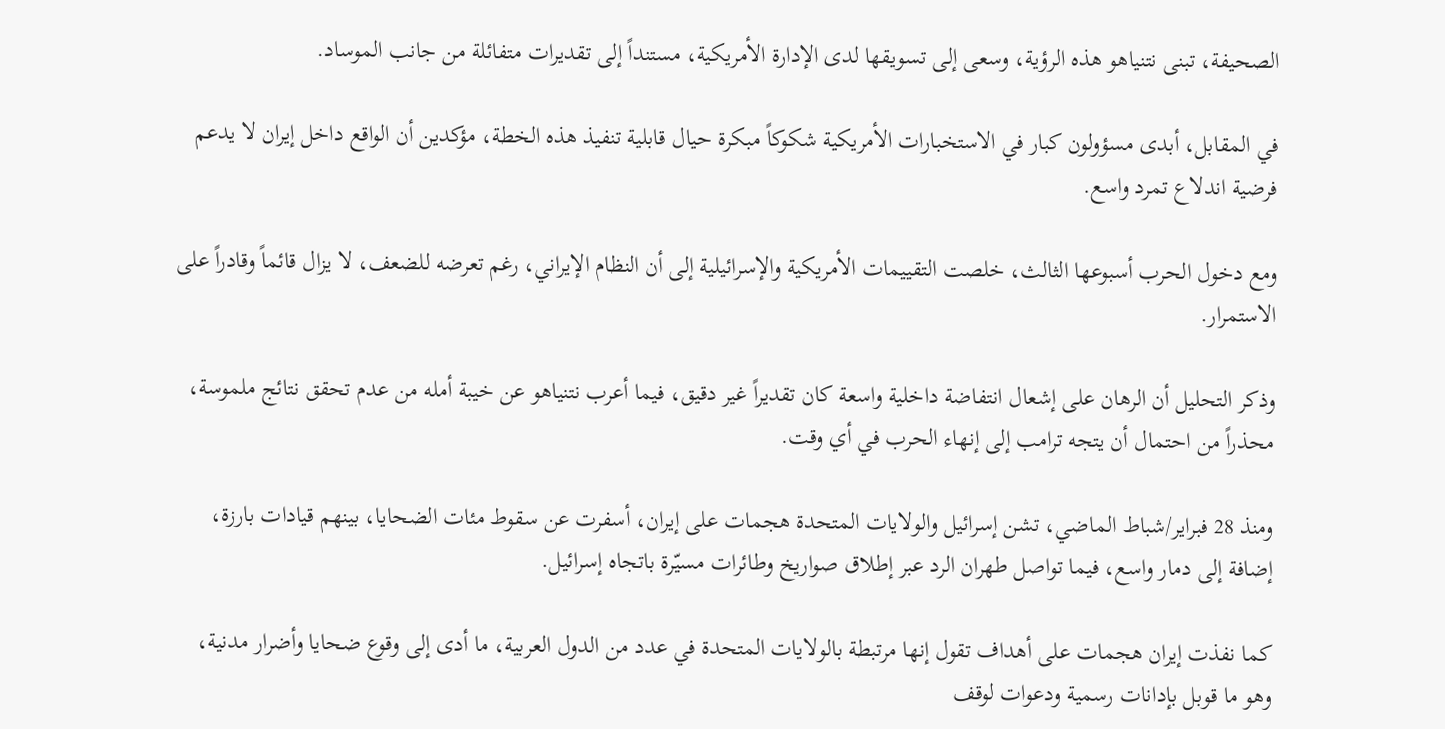الصحيفة، تبنى نتنياهو هذه الرؤية، وسعى إلى تسويقها لدى الإدارة الأمريكية، مستنداً إلى تقديرات متفائلة من جانب الموساد.

في المقابل، أبدى مسؤولون كبار في الاستخبارات الأمريكية شكوكاً مبكرة حيال قابلية تنفيذ هذه الخطة، مؤكدين أن الواقع داخل إيران لا يدعم فرضية اندلاع تمرد واسع.

ومع دخول الحرب أسبوعها الثالث، خلصت التقييمات الأمريكية والإسرائيلية إلى أن النظام الإيراني، رغم تعرضه للضعف، لا يزال قائماً وقادراً على الاستمرار.

وذكر التحليل أن الرهان على إشعال انتفاضة داخلية واسعة كان تقديراً غير دقيق، فيما أعرب نتنياهو عن خيبة أمله من عدم تحقق نتائج ملموسة، محذراً من احتمال أن يتجه ترامب إلى إنهاء الحرب في أي وقت.

ومنذ 28 فبراير/شباط الماضي، تشن إسرائيل والولايات المتحدة هجمات على إيران، أسفرت عن سقوط مئات الضحايا، بينهم قيادات بارزة، إضافة إلى دمار واسع، فيما تواصل طهران الرد عبر إطلاق صواريخ وطائرات مسيّرة باتجاه إسرائيل.

كما نفذت إيران هجمات على أهداف تقول إنها مرتبطة بالولايات المتحدة في عدد من الدول العربية، ما أدى إلى وقوع ضحايا وأضرار مدنية، وهو ما قوبل بإدانات رسمية ودعوات لوقف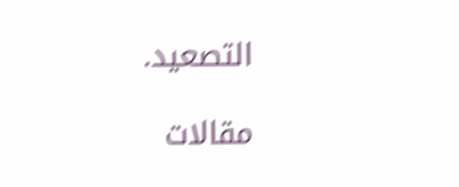التصعيد.

مقالات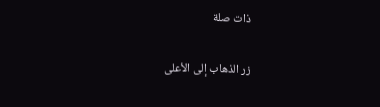ذات صلة

زر الذهاب إلى الأعلى